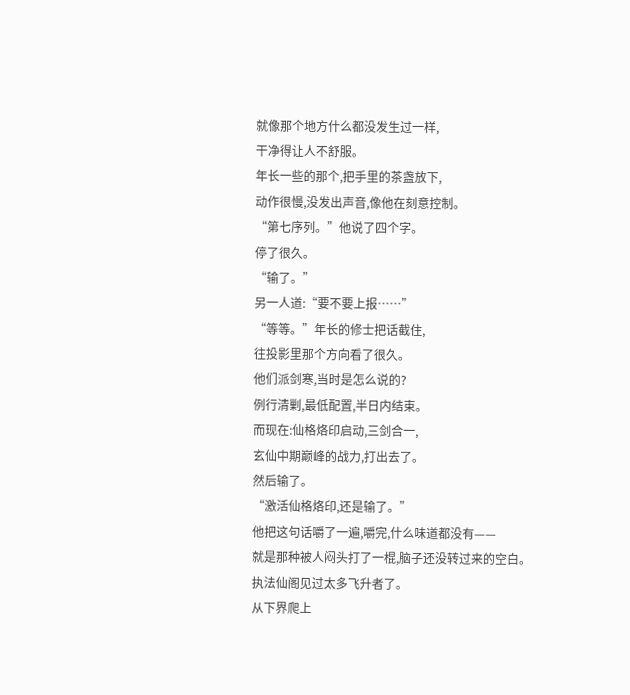就像那个地方什么都没发生过一样,
干净得让人不舒服。
年长一些的那个,把手里的茶盏放下,
动作很慢,没发出声音,像他在刻意控制。
“第七序列。”他说了四个字。
停了很久。
“输了。”
另一人道:“要不要上报……”
“等等。”年长的修士把话截住,
往投影里那个方向看了很久。
他们派剑寒,当时是怎么说的?
例行清剿,最低配置,半日内结束。
而现在:仙格烙印启动,三剑合一,
玄仙中期巅峰的战力,打出去了。
然后输了。
“激活仙格烙印,还是输了。”
他把这句话嚼了一遍,嚼完,什么味道都没有——
就是那种被人闷头打了一棍,脑子还没转过来的空白。
执法仙阁见过太多飞升者了。
从下界爬上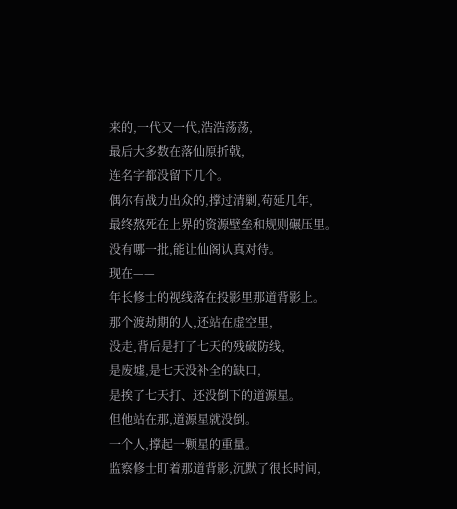来的,一代又一代,浩浩荡荡,
最后大多数在落仙原折戟,
连名字都没留下几个。
偶尔有战力出众的,撑过清剿,苟延几年,
最终熬死在上界的资源壁垒和规则碾压里。
没有哪一批,能让仙阁认真对待。
现在——
年长修士的视线落在投影里那道背影上。
那个渡劫期的人,还站在虚空里,
没走,背后是打了七天的残破防线,
是废墟,是七天没补全的缺口,
是挨了七天打、还没倒下的道源星。
但他站在那,道源星就没倒。
一个人,撑起一颗星的重量。
监察修士盯着那道背影,沉默了很长时间,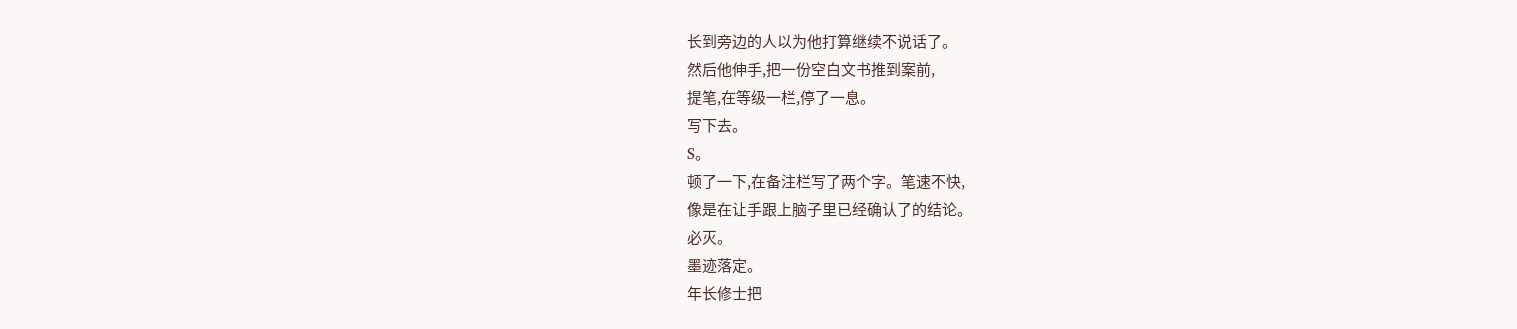长到旁边的人以为他打算继续不说话了。
然后他伸手,把一份空白文书推到案前,
提笔,在等级一栏,停了一息。
写下去。
S。
顿了一下,在备注栏写了两个字。笔速不快,
像是在让手跟上脑子里已经确认了的结论。
必灭。
墨迹落定。
年长修士把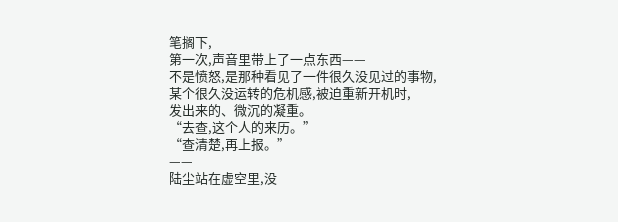笔搁下,
第一次,声音里带上了一点东西——
不是愤怒,是那种看见了一件很久没见过的事物,
某个很久没运转的危机感,被迫重新开机时,
发出来的、微沉的凝重。
“去查,这个人的来历。”
“查清楚,再上报。”
——
陆尘站在虚空里,没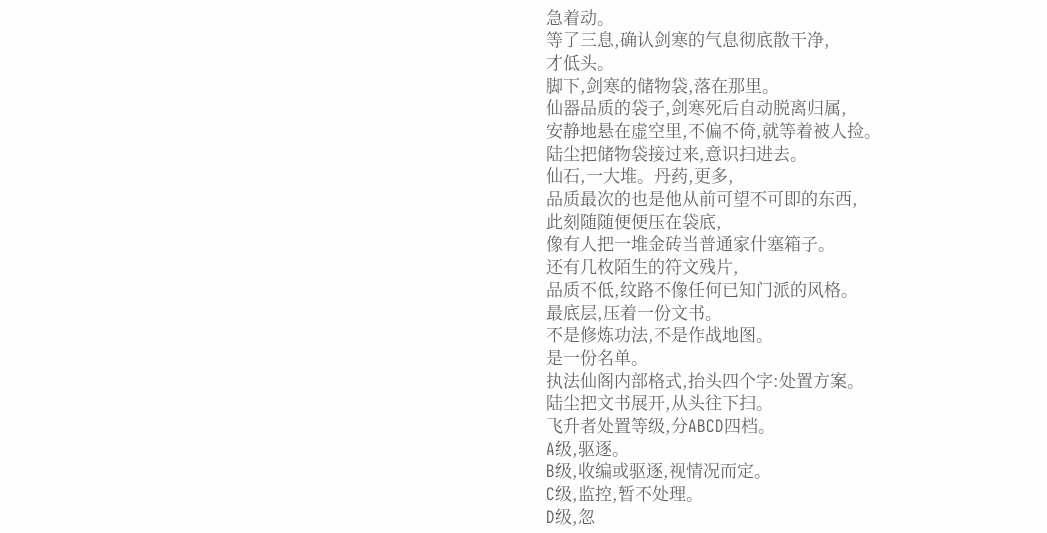急着动。
等了三息,确认剑寒的气息彻底散干净,
才低头。
脚下,剑寒的储物袋,落在那里。
仙器品质的袋子,剑寒死后自动脱离归属,
安静地悬在虚空里,不偏不倚,就等着被人捡。
陆尘把储物袋接过来,意识扫进去。
仙石,一大堆。丹药,更多,
品质最次的也是他从前可望不可即的东西,
此刻随随便便压在袋底,
像有人把一堆金砖当普通家什塞箱子。
还有几枚陌生的符文残片,
品质不低,纹路不像任何已知门派的风格。
最底层,压着一份文书。
不是修炼功法,不是作战地图。
是一份名单。
执法仙阁内部格式,抬头四个字:处置方案。
陆尘把文书展开,从头往下扫。
飞升者处置等级,分ABCD四档。
A级,驱逐。
B级,收编或驱逐,视情况而定。
C级,监控,暂不处理。
D级,忽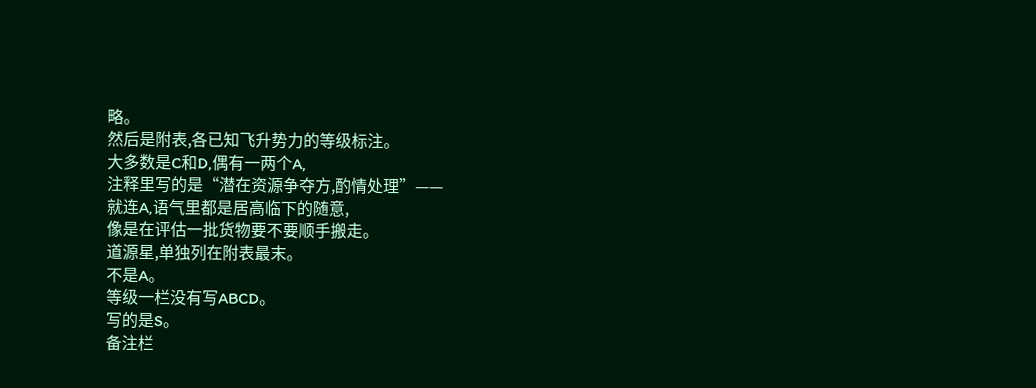略。
然后是附表,各已知飞升势力的等级标注。
大多数是C和D,偶有一两个A,
注释里写的是“潜在资源争夺方,酌情处理”——
就连A,语气里都是居高临下的随意,
像是在评估一批货物要不要顺手搬走。
道源星,单独列在附表最末。
不是A。
等级一栏没有写ABCD。
写的是S。
备注栏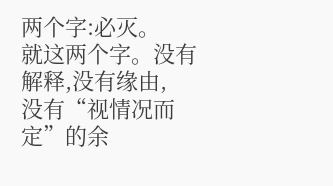两个字:必灭。
就这两个字。没有解释,没有缘由,
没有“视情况而定”的余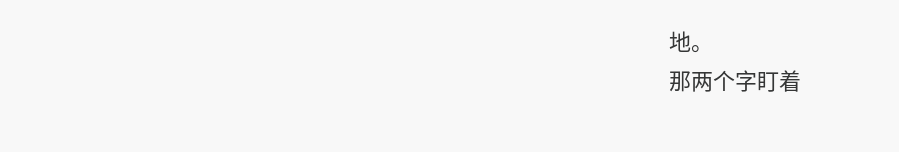地。
那两个字盯着